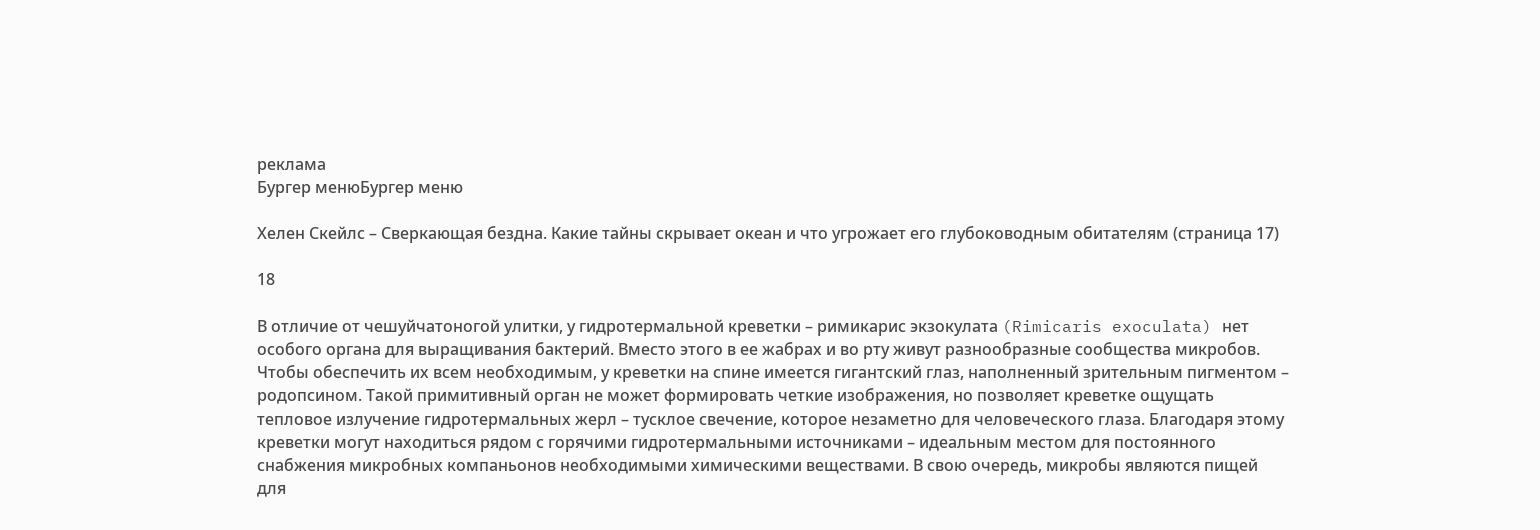реклама
Бургер менюБургер меню

Хелен Скейлс – Сверкающая бездна. Какие тайны скрывает океан и что угрожает его глубоководным обитателям (страница 17)

18

В отличие от чешуйчатоногой улитки, у гидротермальной креветки – римикарис экзокулата (Rimicaris exoculata) нет особого органа для выращивания бактерий. Вместо этого в ее жабрах и во рту живут разнообразные сообщества микробов. Чтобы обеспечить их всем необходимым, у креветки на спине имеется гигантский глаз, наполненный зрительным пигментом – родопсином. Такой примитивный орган не может формировать четкие изображения, но позволяет креветке ощущать тепловое излучение гидротермальных жерл – тусклое свечение, которое незаметно для человеческого глаза. Благодаря этому креветки могут находиться рядом с горячими гидротермальными источниками – идеальным местом для постоянного снабжения микробных компаньонов необходимыми химическими веществами. В свою очередь, микробы являются пищей для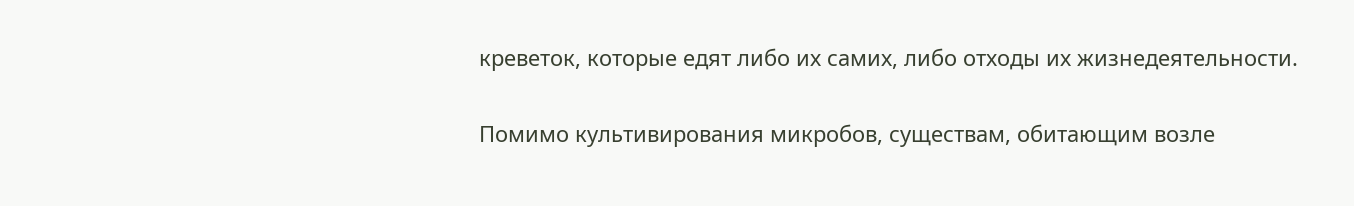креветок, которые едят либо их самих, либо отходы их жизнедеятельности.

Помимо культивирования микробов, существам, обитающим возле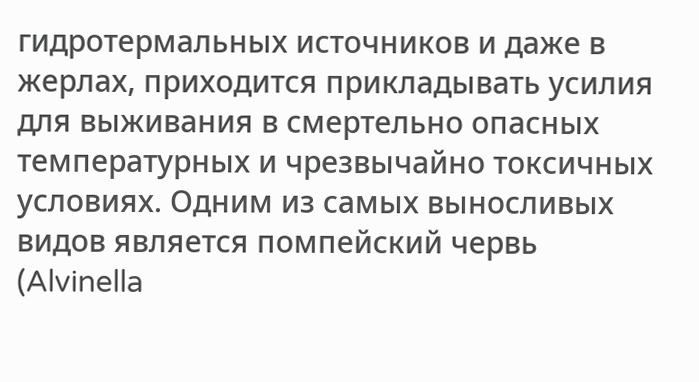гидротермальных источников и даже в жерлах, приходится прикладывать усилия для выживания в смертельно опасных температурных и чрезвычайно токсичных условиях. Одним из самых выносливых видов является помпейский червь (Alvinella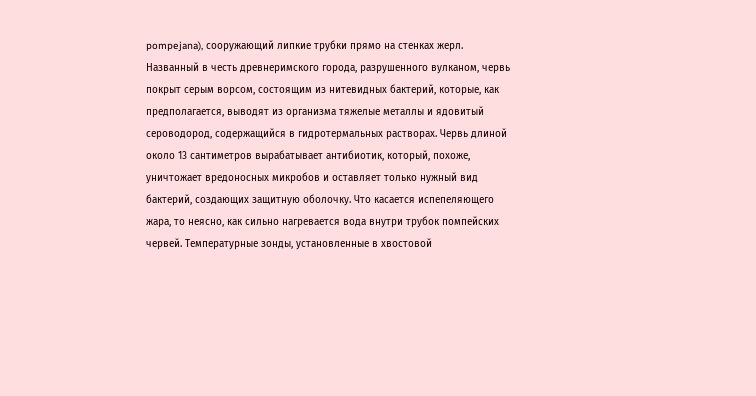pompejana), сооружающий липкие трубки прямо на стенках жерл. Названный в честь древнеримского города, разрушенного вулканом, червь покрыт серым ворсом, состоящим из нитевидных бактерий, которые, как предполагается, выводят из организма тяжелые металлы и ядовитый сероводород, содержащийся в гидротермальных растворах. Червь длиной около 13 сантиметров вырабатывает антибиотик, который, похоже, уничтожает вредоносных микробов и оставляет только нужный вид бактерий, создающих защитную оболочку. Что касается испепеляющего жара, то неясно, как сильно нагревается вода внутри трубок помпейских червей. Температурные зонды, установленные в хвостовой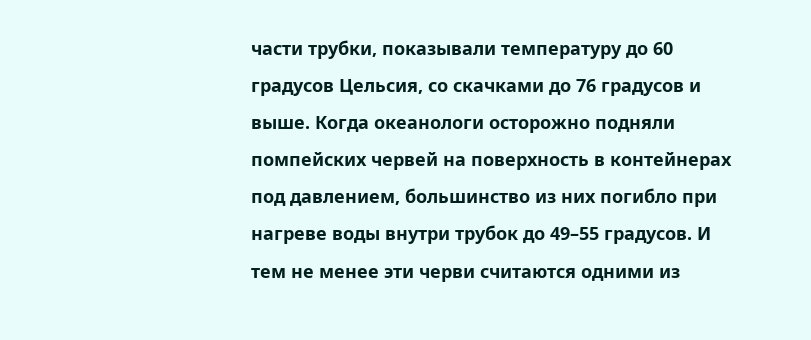части трубки, показывали температуру до 60 градусов Цельсия, со скачками до 76 градусов и выше. Когда океанологи осторожно подняли помпейских червей на поверхность в контейнерах под давлением, большинство из них погибло при нагреве воды внутри трубок до 49–55 градусов. И тем не менее эти черви считаются одними из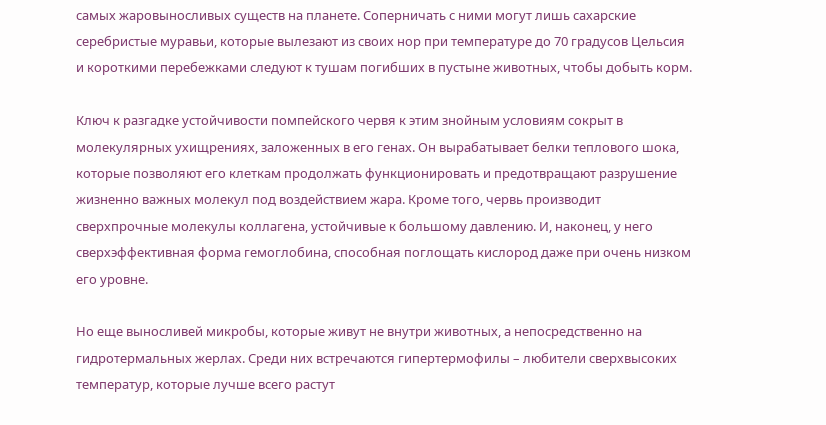самых жаровыносливых существ на планете. Соперничать с ними могут лишь сахарские серебристые муравьи, которые вылезают из своих нор при температуре до 70 градусов Цельсия и короткими перебежками следуют к тушам погибших в пустыне животных, чтобы добыть корм.

Ключ к разгадке устойчивости помпейского червя к этим знойным условиям сокрыт в молекулярных ухищрениях, заложенных в его генах. Он вырабатывает белки теплового шока, которые позволяют его клеткам продолжать функционировать и предотвращают разрушение жизненно важных молекул под воздействием жара. Кроме того, червь производит сверхпрочные молекулы коллагена, устойчивые к большому давлению. И, наконец, у него сверхэффективная форма гемоглобина, способная поглощать кислород даже при очень низком его уровне.

Но еще выносливей микробы, которые живут не внутри животных, а непосредственно на гидротермальных жерлах. Среди них встречаются гипертермофилы – любители сверхвысоких температур, которые лучше всего растут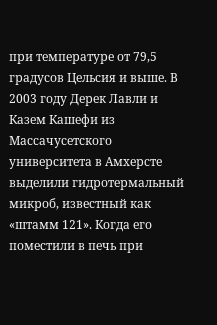при температуре от 79,5 градусов Цельсия и выше. В 2003 году Дерек Лавли и Казем Кашефи из Массачусетского университета в Амхерсте выделили гидротермальный микроб, известный как «штамм 121». Когда его поместили в печь при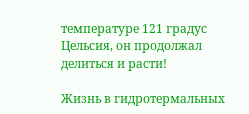температуре 121 градус Цельсия, он продолжал делиться и расти!

Жизнь в гидротермальных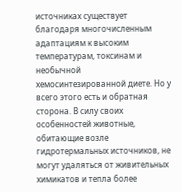источниках существует благодаря многочисленным адаптациям к высоким температурам, токсинам и необычной хемосинтезированной диете. Но у всего этого есть и обратная сторона. В силу своих особенностей животные, обитающие возле гидротермальных источников, не могут удаляться от живительных химикатов и тепла более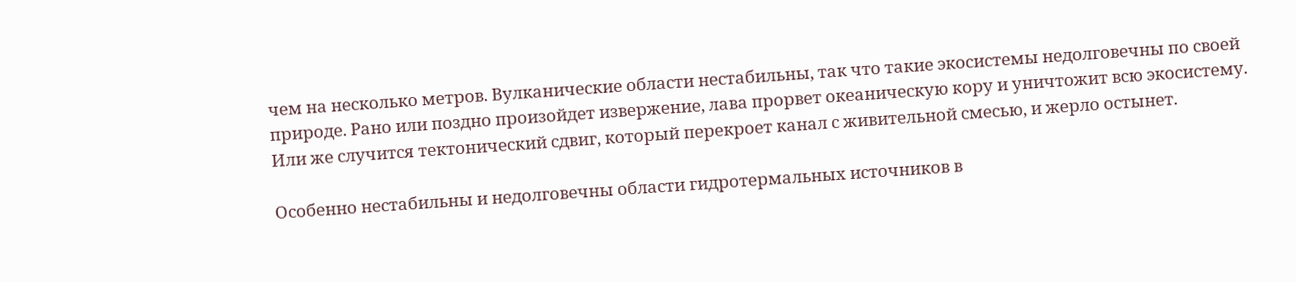чем на несколько метров. Вулканические области нестабильны, так что такие экосистемы недолговечны по своей природе. Рано или поздно произойдет извержение, лава прорвет океаническую кору и уничтожит всю экосистему. Или же случится тектонический сдвиг, который перекроет канал с живительной смесью, и жерло остынет.

Особенно нестабильны и недолговечны области гидротермальных источников в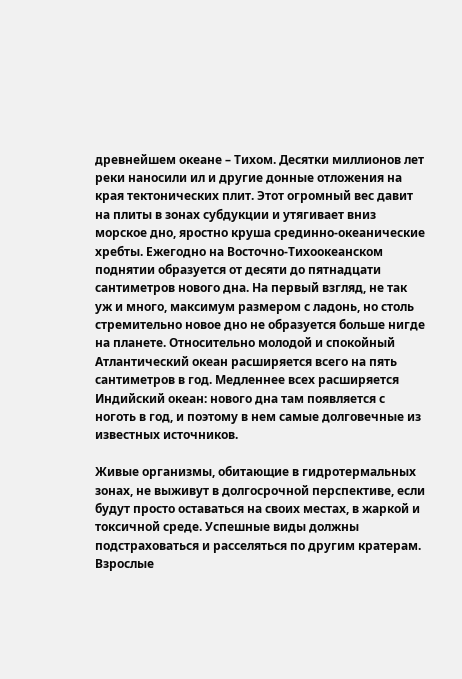древнейшем океане – Тихом. Десятки миллионов лет реки наносили ил и другие донные отложения на края тектонических плит. Этот огромный вес давит на плиты в зонах субдукции и утягивает вниз морское дно, яростно круша срединно-океанические хребты. Ежегодно на Восточно-Тихоокеанском поднятии образуется от десяти до пятнадцати сантиметров нового дна. На первый взгляд, не так уж и много, максимум размером с ладонь, но столь стремительно новое дно не образуется больше нигде на планете. Относительно молодой и спокойный Атлантический океан расширяется всего на пять сантиметров в год. Медленнее всех расширяется Индийский океан: нового дна там появляется с ноготь в год, и поэтому в нем самые долговечные из известных источников.

Живые организмы, обитающие в гидротермальных зонах, не выживут в долгосрочной перспективе, если будут просто оставаться на своих местах, в жаркой и токсичной среде. Успешные виды должны подстраховаться и расселяться по другим кратерам. Взрослые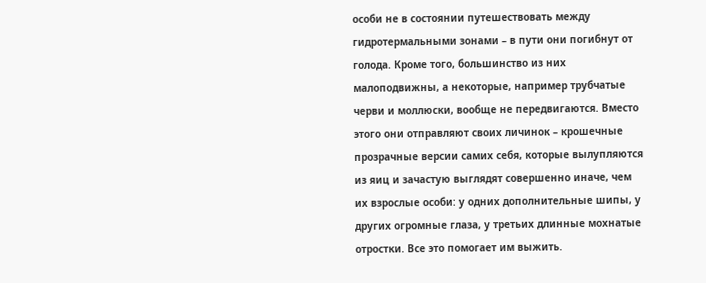особи не в состоянии путешествовать между гидротермальными зонами – в пути они погибнут от голода. Кроме того, большинство из них малоподвижны, а некоторые, например трубчатые черви и моллюски, вообще не передвигаются. Вместо этого они отправляют своих личинок – крошечные прозрачные версии самих себя, которые вылупляются из яиц и зачастую выглядят совершенно иначе, чем их взрослые особи: у одних дополнительные шипы, у других огромные глаза, у третьих длинные мохнатые отростки. Все это помогает им выжить.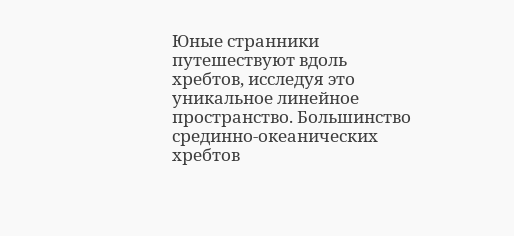Юные странники путешествуют вдоль хребтов, исследуя это уникальное линейное пространство. Большинство срединно-океанических хребтов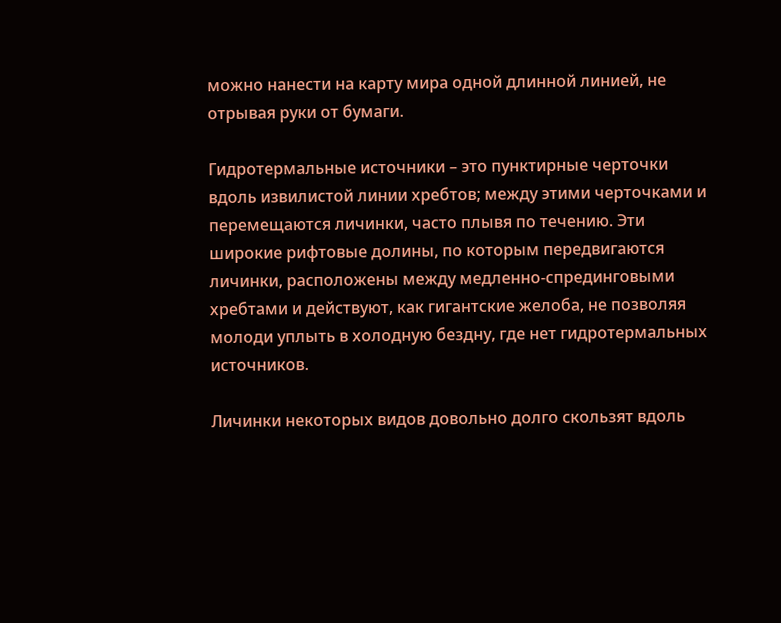можно нанести на карту мира одной длинной линией, не отрывая руки от бумаги.

Гидротермальные источники – это пунктирные черточки вдоль извилистой линии хребтов; между этими черточками и перемещаются личинки, часто плывя по течению. Эти широкие рифтовые долины, по которым передвигаются личинки, расположены между медленно-спрединговыми хребтами и действуют, как гигантские желоба, не позволяя молоди уплыть в холодную бездну, где нет гидротермальных источников.

Личинки некоторых видов довольно долго скользят вдоль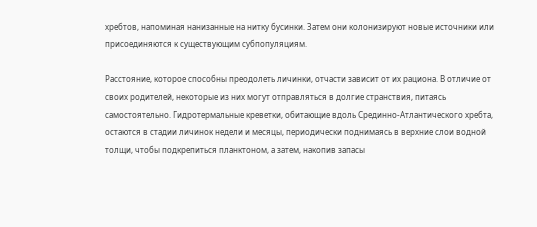хребтов, напоминая нанизанные на нитку бусинки. Затем они колонизируют новые источники или присоединяются к существующим субпопуляциям.

Расстояние, которое способны преодолеть личинки, отчасти зависит от их рациона. В отличие от своих родителей, некоторые из них могут отправляться в долгие странствия, питаясь самостоятельно. Гидротермальные креветки, обитающие вдоль Срединно-Атлантического хребта, остаются в стадии личинок недели и месяцы, периодически поднимаясь в верхние слои водной толщи, чтобы подкрепиться планктоном, а затем, накопив запасы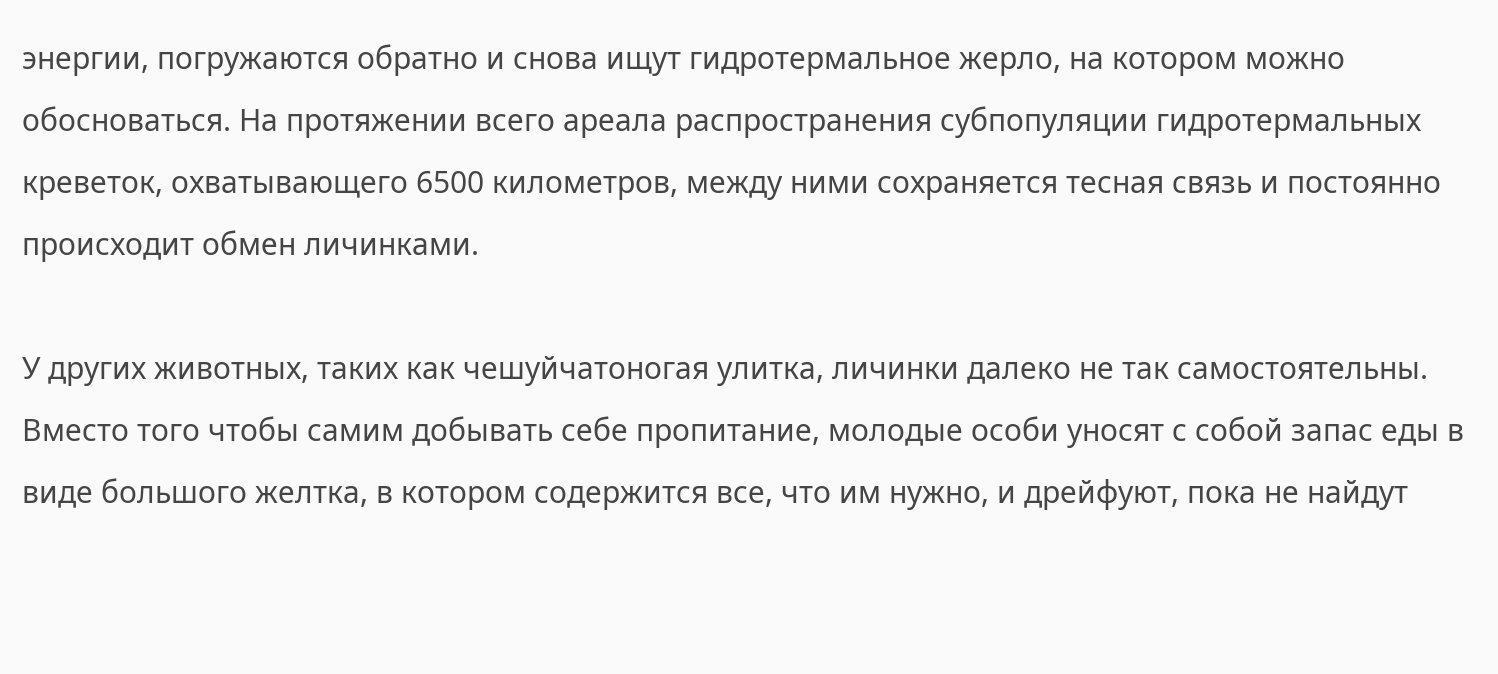энергии, погружаются обратно и снова ищут гидротермальное жерло, на котором можно обосноваться. На протяжении всего ареала распространения субпопуляции гидротермальных креветок, охватывающего 6500 километров, между ними сохраняется тесная связь и постоянно происходит обмен личинками.

У других животных, таких как чешуйчатоногая улитка, личинки далеко не так самостоятельны. Вместо того чтобы самим добывать себе пропитание, молодые особи уносят с собой запас еды в виде большого желтка, в котором содержится все, что им нужно, и дрейфуют, пока не найдут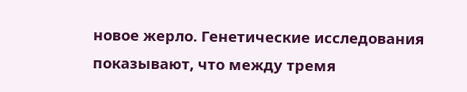новое жерло. Генетические исследования показывают, что между тремя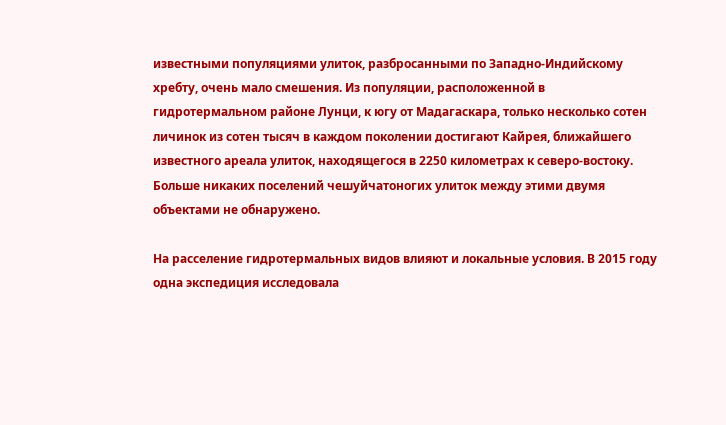известными популяциями улиток, разбросанными по Западно-Индийскому хребту, очень мало смешения. Из популяции, расположенной в гидротермальном районе Лунци, к югу от Мадагаскара, только несколько сотен личинок из сотен тысяч в каждом поколении достигают Кайрея, ближайшего известного ареала улиток, находящегося в 2250 километрах к северо-востоку. Больше никаких поселений чешуйчатоногих улиток между этими двумя объектами не обнаружено.

На расселение гидротермальных видов влияют и локальные условия. В 2015 году одна экспедиция исследовала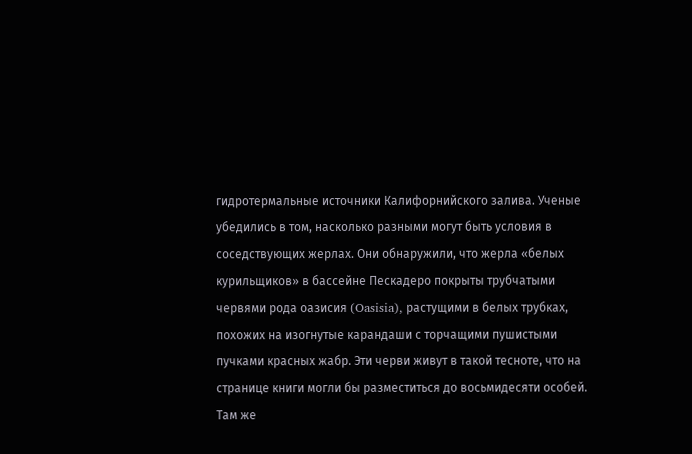гидротермальные источники Калифорнийского залива. Ученые убедились в том, насколько разными могут быть условия в соседствующих жерлах. Они обнаружили, что жерла «белых курильщиков» в бассейне Пескадеро покрыты трубчатыми червями рода оазисия (Oasisia), растущими в белых трубках, похожих на изогнутые карандаши с торчащими пушистыми пучками красных жабр. Эти черви живут в такой тесноте, что на странице книги могли бы разместиться до восьмидесяти особей. Там же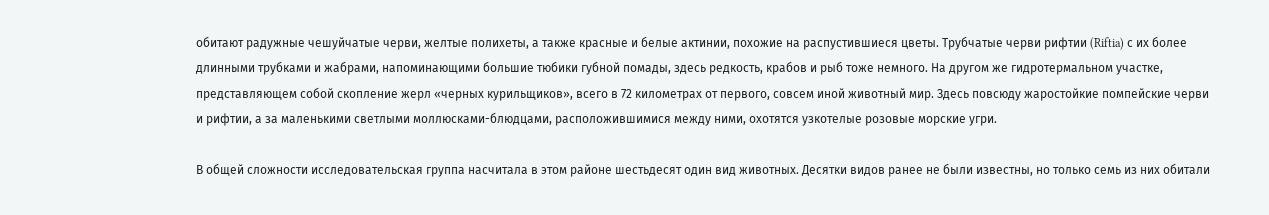обитают радужные чешуйчатые черви, желтые полихеты, а также красные и белые актинии, похожие на распустившиеся цветы. Трубчатые черви рифтии (Riftia) с их более длинными трубками и жабрами, напоминающими большие тюбики губной помады, здесь редкость, крабов и рыб тоже немного. На другом же гидротермальном участке, представляющем собой скопление жерл «черных курильщиков», всего в 72 километрах от первого, совсем иной животный мир. Здесь повсюду жаростойкие помпейские черви и рифтии, а за маленькими светлыми моллюсками-блюдцами, расположившимися между ними, охотятся узкотелые розовые морские угри.

В общей сложности исследовательская группа насчитала в этом районе шестьдесят один вид животных. Десятки видов ранее не были известны, но только семь из них обитали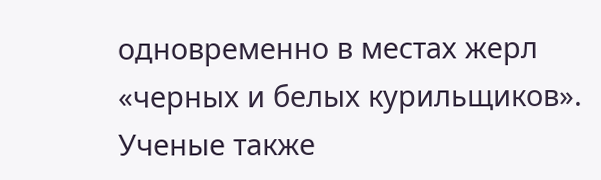одновременно в местах жерл «черных и белых курильщиков». Ученые также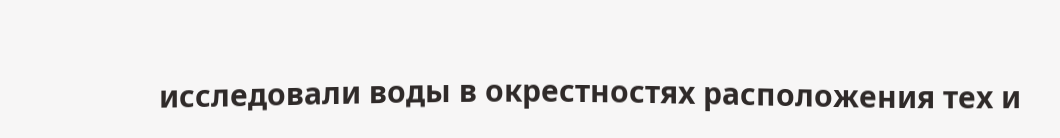исследовали воды в окрестностях расположения тех и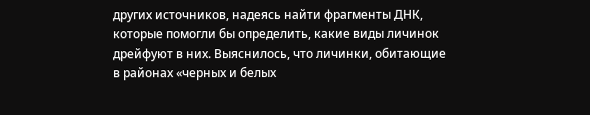других источников, надеясь найти фрагменты ДНК, которые помогли бы определить, какие виды личинок дрейфуют в них. Выяснилось, что личинки, обитающие в районах «черных и белых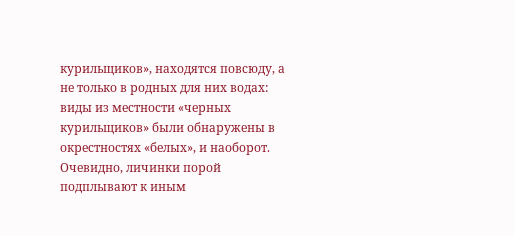курильщиков», находятся повсюду, а не только в родных для них водах: виды из местности «черных курильщиков» были обнаружены в окрестностях «белых», и наоборот. Очевидно, личинки порой подплывают к иным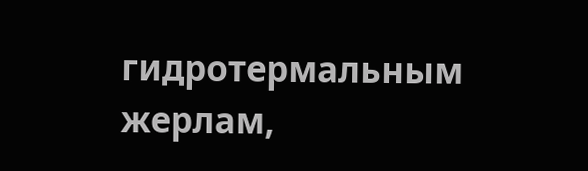гидротермальным жерлам,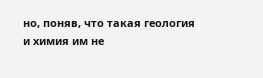но, поняв, что такая геология и химия им не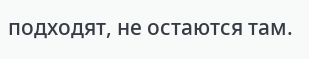подходят, не остаются там.